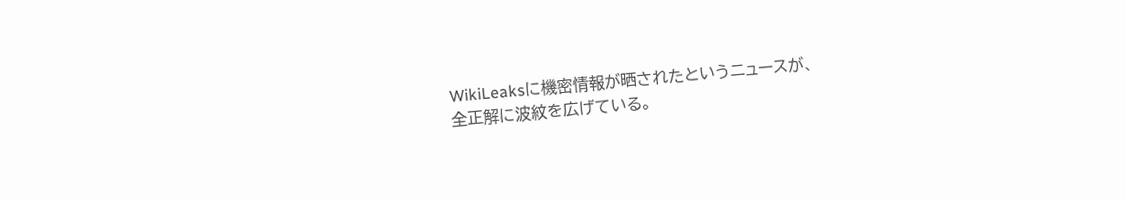WikiLeaksに機密情報が晒されたというニュースが、
全正解に波紋を広げている。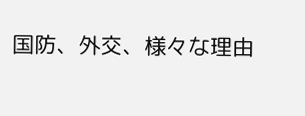国防、外交、様々な理由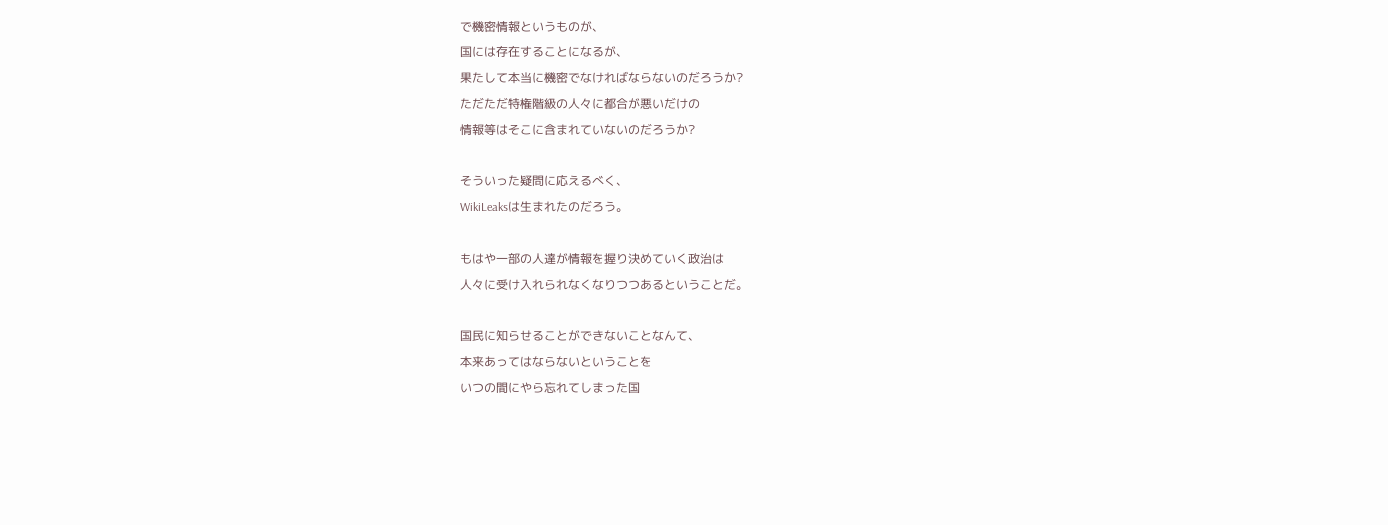で機密情報というものが、
国には存在することになるが、
果たして本当に機密でなければならないのだろうか?
ただただ特権階級の人々に都合が悪いだけの
情報等はそこに含まれていないのだろうか?

そういった疑問に応えるべく、
WikiLeaksは生まれたのだろう。

もはや一部の人達が情報を握り決めていく政治は
人々に受け入れられなくなりつつあるということだ。

国民に知らせることができないことなんて、
本来あってはならないということを
いつの間にやら忘れてしまった国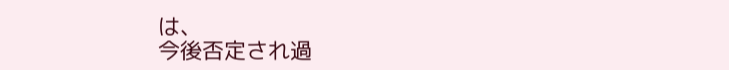は、
今後否定され過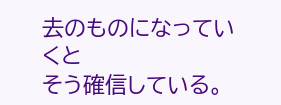去のものになっていくと
そう確信している。